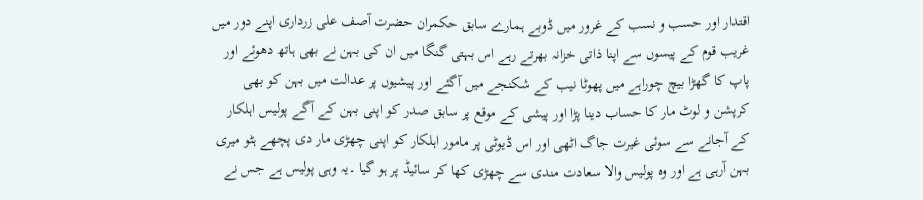اقتدار اور حسب و نسب کے غرور میں ڈوبے ہمارے سابق حکمران حضرت آصف علی زرداری اپنے دور میں غریب قوم کے پیسوں سے اپنا ذاتی خزانہ بھرتے رہے اس بہتی گنگا میں ان کی بہن نے بھی ہاتھ دھوئے اور پاپ کا گھڑا بیچ چوراہے میں پھوٹا نیب کے شکنجے میں آگئے اور پیشیوں پر عدالت میں بہن کو بھی کرپشن و لوٹ مار کا حساب دینا پڑا اور پیشی کے موقع پر سابق صدر کو اپنی بہن کے آگے پولیس اہلکار کے آجانے سے سوئی غیرت جاگ اٹھی اور اس ڈیوٹی پر مامور اہلکار کو اپنی چھڑی مار دی پچھے ہٹو میری بہن آرہی ہے اور وہ پولیس والا سعادت مندی سے چھڑی کھا کر سائیڈ پر ہو گیا ۔یہ وہی پولیس ہے جس نے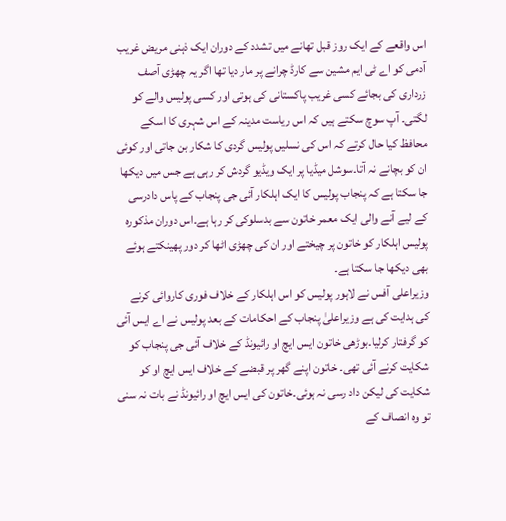اس واقعے کے ایک روز قبل تھانے میں تشدد کے دوران ایک ذہنی مریض غریب آدمی کو اے ٹی ایم مشین سے کارڈ چرانے پر مار دیا تھا اگر یہ چھڑی آصف زرداری کی بجائے کسی غریب پاکستانی کی ہوتی اور کسی پولیس والے کو لگتی۔ آپ سوچ سکتے ہیں کہ اس ریاست مدینہ کے اس شہری کا اسکے محافظ کیا حال کرتے کہ اس کی نسلیں پولیس گردی کا شکار بن جاتی اور کوئی ان کو بچانے نہ آتا۔سوشل میڈیا پر ایک ویڈیو گردش کر رہی ہے جس میں دیکھا جا سکتا ہے کہ پنجاب پولیس کا ایک اہلکار آئی جی پنجاب کے پاس دادرسی کے لیے آنے والی ایک معمر خاتون سے بدسلوکی کر رہا ہے۔اس دوران مذکورہ پولیس اہلکار کو خاتون پر چیختے اور ان کی چھڑی اٹھا کر دور پھینکتے ہوئے بھی دیکھا جا سکتا ہے۔
وزیراعلی آفس نے لاہور پولیس کو اس اہلکار کے خلاف فوری کاروائی کرنے کی ہدایت کی ہے وزیراعلیٰ پنجاب کے احکامات کے بعد پولیس نے اے ایس آئی کو گرفتار کرلیا۔بوڑھی خاتون ایس ایچ او رائیونڈ کے خلاف آئی جی پنجاب کو شکایت کرنے آئی تھی۔ خاتون اپنے گھر پر قبضے کے خلاف ایس ایچ او کو شکایت کی لیکن داد رسی نہ ہوئی۔خاتون کی ایس ایچ او رائیونڈ نے بات نہ سنی تو وہ انصاف کے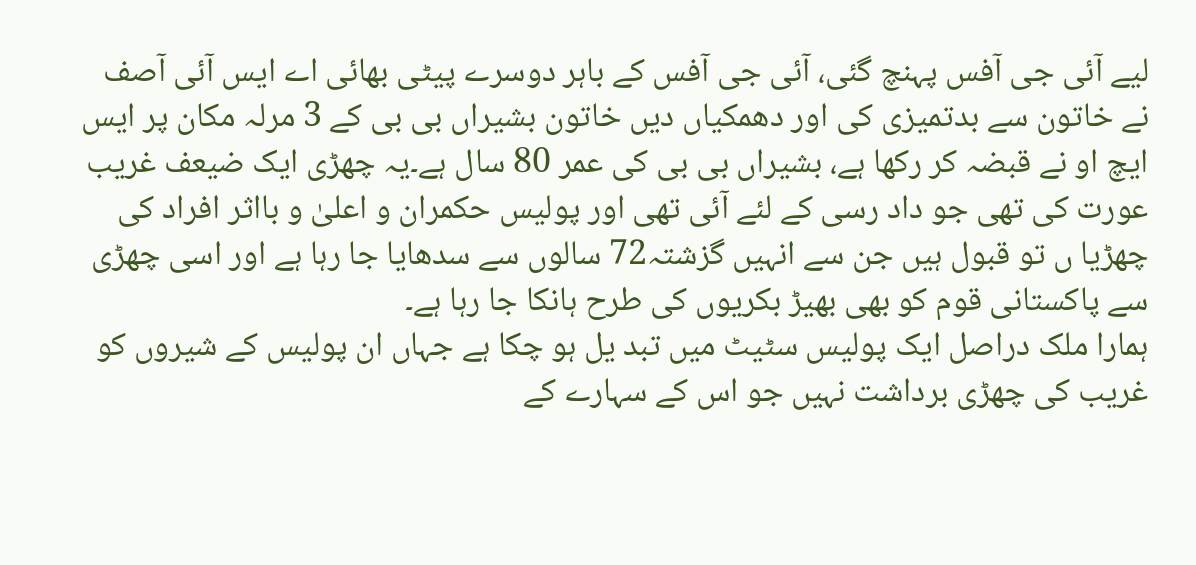لیے آئی جی آفس پہنچ گئی، آئی جی آفس کے باہر دوسرے پیٹی بھائی اے ایس آئی آصف نے خاتون سے بدتمیزی کی اور دھمکیاں دیں خاتون بشیراں بی بی کے 3 مرلہ مکان پر ایس ایچ او نے قبضہ کر رکھا ہے، بشیراں بی بی کی عمر 80 سال ہے۔یہ چھڑی ایک ضیعف غریب عورت کی تھی جو داد رسی کے لئے آئی تھی اور پولیس حکمران و اعلیٰ و بااثر افراد کی چھڑیا ں تو قبول ہیں جن سے انہیں گزشتہ72 سالوں سے سدھایا جا رہا ہے اور اسی چھڑی سے پاکستانی قوم کو بھی بھیڑ بکریوں کی طرح ہانکا جا رہا ہے۔
ہمارا ملک دراصل ایک پولیس سٹیٹ میں تبد یل ہو چکا ہے جہاں ان پولیس کے شیروں کو غریب کی چھڑی برداشت نہیں جو اس کے سہارے کے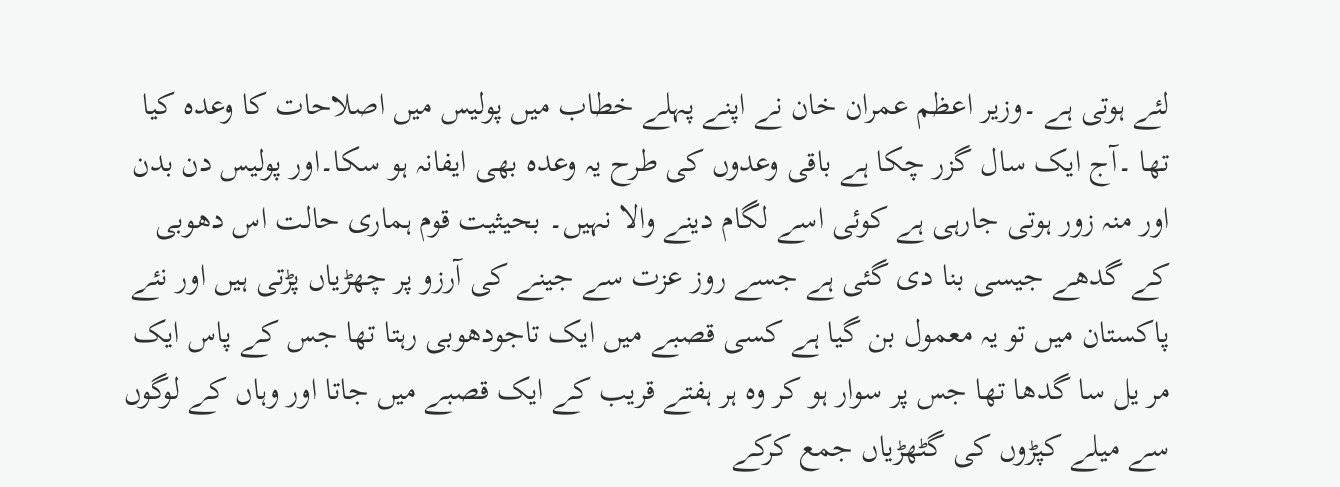لئے ہوتی ہے ۔وزیر اعظم عمران خان نے اپنے پہلے خطاب میں پولیس میں اصلاحات کا وعدہ کیا تھا ۔آج ایک سال گزر چکا ہے باقی وعدوں کی طرح یہ وعدہ بھی ایفانہ ہو سکا۔اور پولیس دن بدن اور منہ زور ہوتی جارہی ہے کوئی اسے لگام دینے والا نہیں۔ بحیثیت قوم ہماری حالت اس دھوبی کے گدھے جیسی بنا دی گئی ہے جسے روز عزت سے جینے کی آرزو پر چھڑیاں پڑتی ہیں اور نئے پاکستان میں تو یہ معمول بن گیا ہے کسی قصبے میں ایک تاجودھوبی رہتا تھا جس کے پاس ایک مر یل سا گدھا تھا جس پر سوار ہو کر وہ ہر ہفتے قریب کے ایک قصبے میں جاتا اور وہاں کے لوگوں سے میلے کپڑوں کی گٹھڑیاں جمع کرکے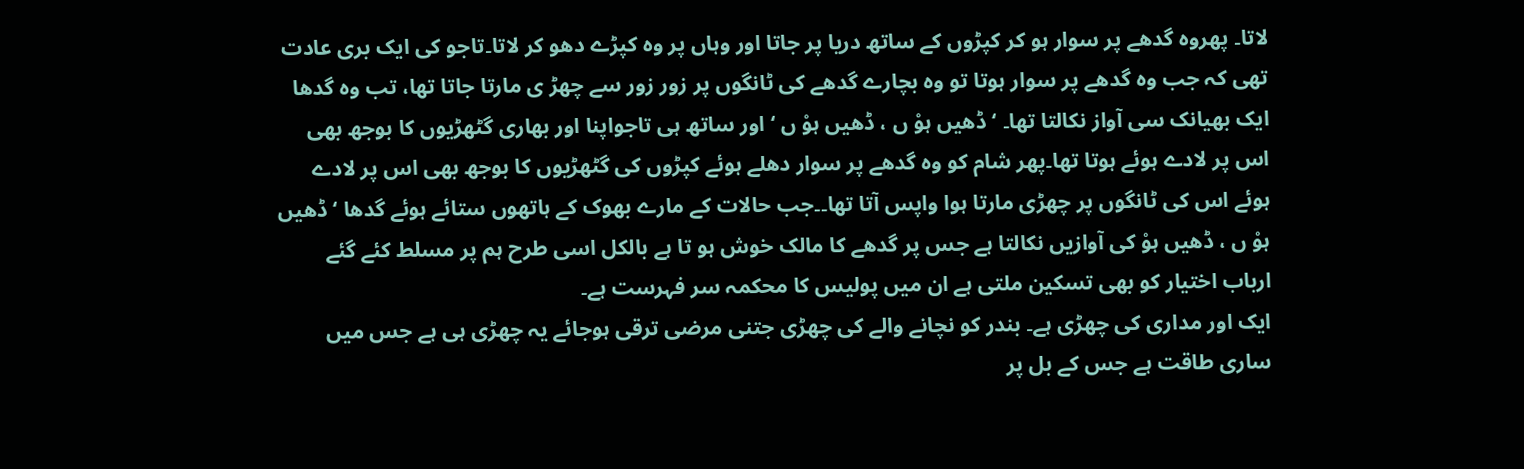لاتا۔ پھروہ گدھے پر سوار ہو کر کپڑوں کے ساتھ دریا پر جاتا اور وہاں پر وہ کپڑے دھو کر لاتا۔تاجو کی ایک بری عادت تھی کہ جب وہ گدھے پر سوار ہوتا تو وہ بچارے گدھے کی ٹانگوں پر زور زور سے چھڑ ی مارتا جاتا تھا، تب وہ گدھا ایک بھیانک سی آواز نکالتا تھا۔ ‘ ڈھیں ہوْ ں ، ڈھیں ہوْ ں ‘ اور ساتھ ہی تاجواپنا اور بھاری گٹھڑیوں کا بوجھ بھی اس پر لادے ہوئے ہوتا تھا۔پھر شام کو وہ گدھے پر سوار دھلے ہوئے کپڑوں کی گٹھڑیوں کا بوجھ بھی اس پر لادے ہوئے اس کی ٹانگوں پر چھڑی مارتا ہوا واپس آتا تھا۔۔جب حالات کے مارے بھوک کے ہاتھوں ستائے ہوئے گدھا ‘ ڈھیں ہوْ ں ، ڈھیں ہوْ کی آوازیں نکالتا ہے جس پر گدھے کا مالک خوش ہو تا ہے بالکل اسی طرح ہم پر مسلط کئے گئے ارباب اختیار کو بھی تسکین ملتی ہے ان میں پولیس کا محکمہ سر فہرست ہے۔
ایک اور مداری کی چھڑی ہے۔ بندر کو نچانے والے کی چھڑی جتنی مرضی ترقی ہوجائے یہ چھڑی ہی ہے جس میں ساری طاقت ہے جس کے بل پر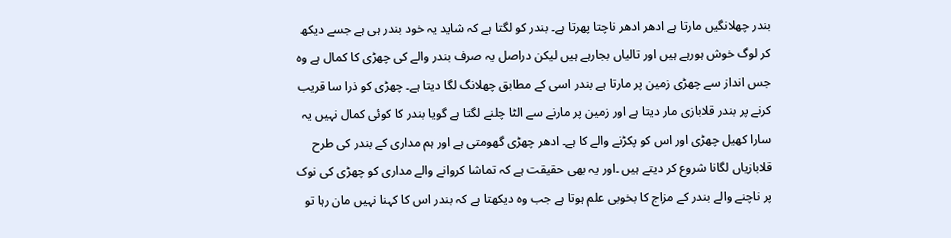بندر چھلانگیں مارتا ہے ادھر ادھر ناچتا پھرتا ہے۔ بندر کو لگتا ہے کہ شاید یہ خود بندر ہی ہے جسے دیکھ کر لوگ خوش ہورہے ہیں اور تالیاں بجارہے ہیں لیکن دراصل یہ صرف بندر والے کی چھڑی کا کمال ہے وہ جس انداز سے چھڑی زمین پر مارتا ہے بندر اسی کے مطابق چھلانگ لگا دیتا ہے۔ چھڑی کو ذرا سا قریب کرنے پر بندر قلابازی مار دیتا ہے اور زمین پر مارنے سے الٹا چلنے لگتا ہے گویا بندر کا کوئی کمال نہیں یہ سارا کھیل چھڑی اور اس کو پکڑنے والے کا ہے۔ ادھر چھڑی گھومتی ہے اور ہم مداری کے بندر کی طرح قلابازیاں لگانا شروع کر دیتے ہیں ۔اور یہ بھی حقیقت ہے کہ تماشا کروانے والے مداری کو چھڑی کی نوک پر ناچنے والے بندر کے مزاج کا بخوبی علم ہوتا ہے جب وہ دیکھتا ہے کہ بندر اس کا کہنا نہیں مان رہا تو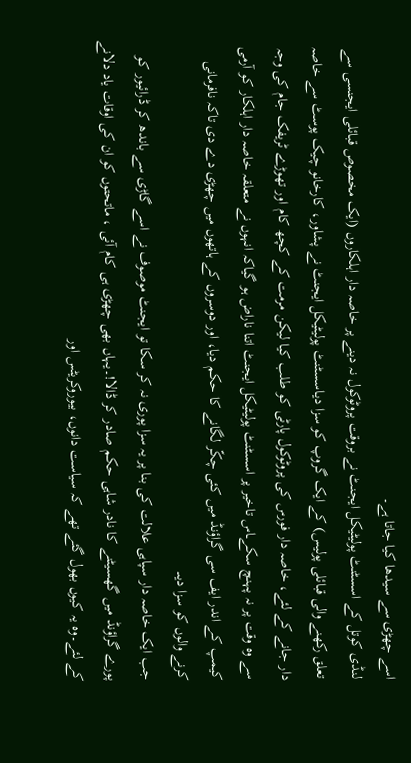اسے چھڑی سے سیدھا کیا جاتا ہے۔
لنڈی کوتل کے اسسٹنٹ پولیٹیکل ایجنٹ نے بروقت پروٹوکول نہ دینے پر خاصہ دار اہلکاروں (ایک مخصوص قبائلی ایجنسی سے تعلق رکھنے والی قبائلی پولیس) کے ایک گروپ کو سزا دیـاسسٹنٹ پولیٹیکل ایجنٹ نے پشاور، کارخانو چیک پوسٹ سے خاصہ دار جانے کے لئے، خاصہ دار فورس کی پروٹوکول پارٹی کو طلب کیا لیکن مرمت کے کچھ کام اور تھوڑے ٹریفک جام کی وجہ سے وہ وقت پر نہ پہنچ سکےـاس تاخیر پر اسسٹنٹ پولیٹیکل ایجنٹ اتنا ناراض ہو گیاکہ انہوں نے متعلقہ خاصہ دار اہلکار کو آرمی کیمپ کے اندر ایف سی گراؤنڈ میں کئی چکّر لگانے کا حکم دیا، اور دوسروں کے ہاتھوں میں چھڑی دے دی تاکہ نافرمانی کرنے والوں کو سزا دیںـ
جب ایک خاصہ دار سپاہی علالت کی بنا پر یہ سزا پوری نہ کر سکا تو ایجنٹ موصوف نے اسے گاڑی سے باندھ کر ڈرائیور کو پورے گراؤنڈ میں گھسیٹنے کا نادر شاہی حکم صادر کر ڈالا!۔یہاں بھی چھڑی ہی کام آئی ، ماتحتوں کو ان کی اوقات یاد دلانے کے لئے۔وہ یہ کیوں بھول گئے تھے کہ سیاست دانوں، بیوروکریٹس اور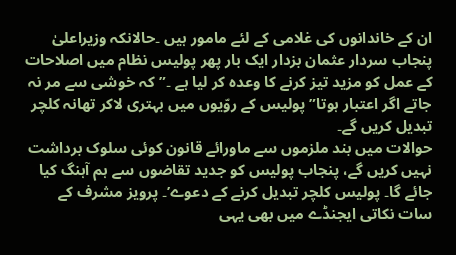ان کے خاندانوں کی غلامی کے لئے مامور ہیں ۔حالانکہ وزیراعلیٰ پنجاب سردار عثمان بزدار ایک بار پھر پولیس نظام میں اصلاحات کے عمل کو مزید تیز کرنے کا وعدہ کر لیا ہے ۔”کہ خوشی سے مر نہ جاتے اگر اعتبار ہوتا” پولیس کے روّیوں میں بہتری لاکر تھانہ کلچر تبدیل کریں گے۔
حوالات میں بند ملزموں سے ماورائے قانون کوئی سلوک برداشت نہیں کریں گے، پنجاب پولیس کو جدید تقاضوں سے ہم آہنگ کیا جائے گا۔ پولیس کلچر تبدیل کرنے کے دعوے’۔ پرویز مشرف کے سات نکاتی ایجنڈے میں بھی یہی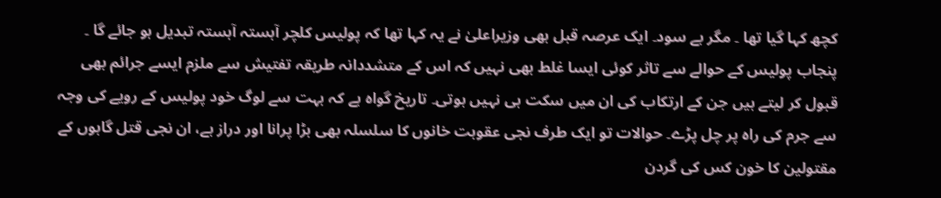کچھ کہا گیا تھا ۔ مگر بے سود۔ ایک عرصہ قبل بھی وزیراعلیٰ نے یہ کہا تھا کہ پولیس کلچر آہستہ آہستہ تبدیل ہو جائے گا ۔ پنجاب پولیس کے حوالے سے تاثر کوئی ایسا غلط بھی نہیں کہ اس کے متشددانہ طریقہ تفتیش سے ملزم ایسے جرائم بھی قبول کر لیتے ہیں جن کے ارتکاب کی ان میں سکت ہی نہیں ہوتی۔ تاریخ گواہ ہے کہ بہت سے لوگ خود پولیس کے رویے کی وجہ سے جرم کی راہ پر چل پڑے۔ حوالات تو ایک طرف نجی عقوبت خانوں کا سلسلہ بھی بڑا پرانا اور دراز ہے، ان نجی قتل گاہوں کے مقتولین کا خون کس کی گردن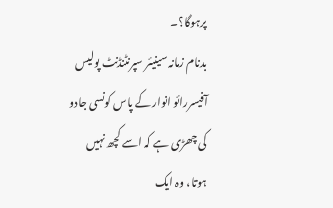پرہوگا؟۔
بدنام زمانہ سینیئر سپرنٹنڈنٹ پولیس آفیسررائو انوار کے پاس کونسی جادو کی چھڑی ہے کہ اسے کچھ نہیں ہوتا، وہ ایک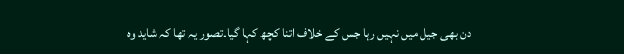دن بھی جیل میں نہیں رہا جس کے خلاف اتنا کچھ کہا گیا۔تصور یہ تھا کہ شاید وہ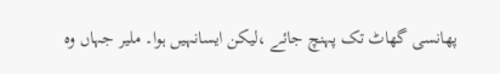پھانسی گھاٹ تک پہنچ جائے ،لیکن ایسانہیں ہوا۔ ملیر جہاں وہ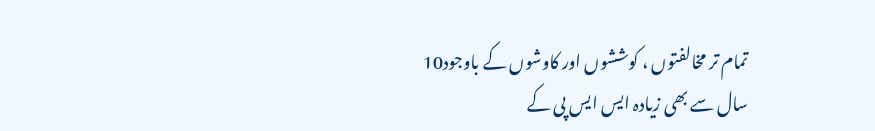تمام تر مخالفتوں ، کوششوں اور کاوشوں کے باوجود10 سال سے بھی زیادہ ایس ایس پی کے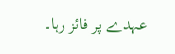عہدے پر فائز رہا۔